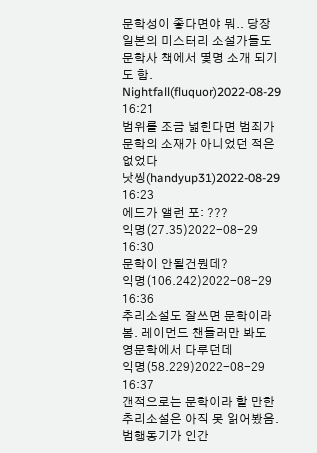문학성이 좋다면야 뭐.. 당장 일본의 미스터리 소설가들도 문학사 책에서 몇명 소개 되기도 함.
Nightfall(fluquor)2022-08-29 16:21
범위를 조금 넓힌다면 범죄가 문학의 소재가 아니었던 적은 없었다
낫씽(handyup31)2022-08-29 16:23
에드가 앨런 포: ???
익명(27.35)2022-08-29 16:30
문학이 안될건뭔데?
익명(106.242)2022-08-29 16:36
추리소설도 잘쓰면 문학이라 봄. 레이먼드 챈들러만 봐도 영문학에서 다루던데
익명(58.229)2022-08-29 16:37
갠적으로는 문학이라 할 만한 추리소설은 아직 못 읽어봤음. 범행동기가 인간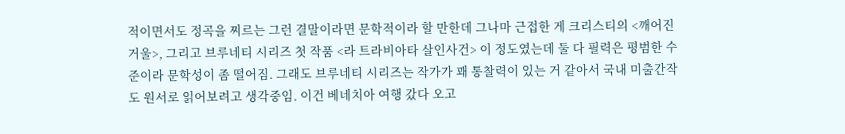적이면서도 정곡을 찌르는 그런 결말이라면 문학적이라 할 만한데 그나마 근접한 게 크리스티의 <깨어진 거울>, 그리고 브루네티 시리즈 첫 작품 <라 트라비아타 살인사건> 이 정도였는데 둘 다 필력은 평범한 수준이라 문학성이 좀 떨어짐. 그래도 브루네티 시리즈는 작가가 꽤 통찰력이 있는 거 같아서 국내 미출간작도 원서로 읽어보려고 생각중임. 이건 베네치아 여행 갔다 오고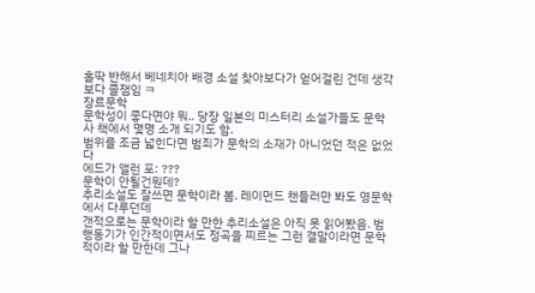홀딱 반해서 베네치아 배경 소설 찾아보다가 얻어걸린 건데 생각보다 졸잼임 ㅋ
장르문학
문학성이 좋다면야 뭐.. 당장 일본의 미스터리 소설가들도 문학사 책에서 몇명 소개 되기도 함.
범위를 조금 넓힌다면 범죄가 문학의 소재가 아니었던 적은 없었다
에드가 앨런 포: ???
문학이 안될건뭔데?
추리소설도 잘쓰면 문학이라 봄. 레이먼드 챈들러만 봐도 영문학에서 다루던데
갠적으로는 문학이라 할 만한 추리소설은 아직 못 읽어봤음. 범행동기가 인간적이면서도 정곡을 찌르는 그런 결말이라면 문학적이라 할 만한데 그나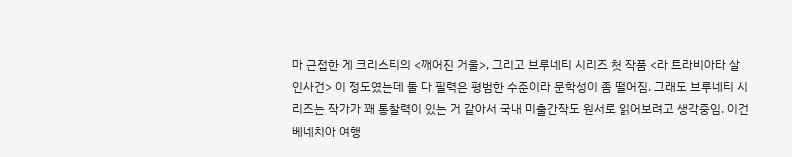마 근접한 게 크리스티의 <깨어진 거울>, 그리고 브루네티 시리즈 첫 작품 <라 트라비아타 살인사건> 이 정도였는데 둘 다 필력은 평범한 수준이라 문학성이 좀 떨어짐. 그래도 브루네티 시리즈는 작가가 꽤 통찰력이 있는 거 같아서 국내 미출간작도 원서로 읽어보려고 생각중임. 이건 베네치아 여행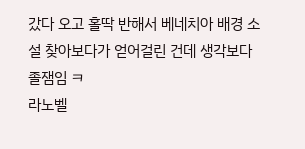갔다 오고 홀딱 반해서 베네치아 배경 소설 찾아보다가 얻어걸린 건데 생각보다 졸잼임 ㅋ
라노벨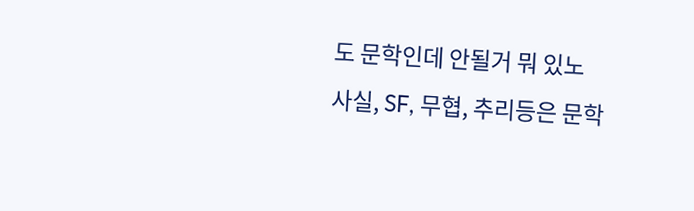도 문학인데 안될거 뭐 있노
사실, SF, 무협, 추리등은 문학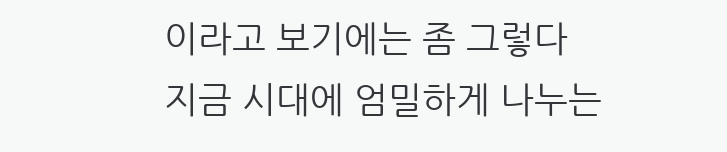이라고 보기에는 좀 그렇다
지금 시대에 엄밀하게 나누는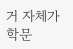거 자체가 학문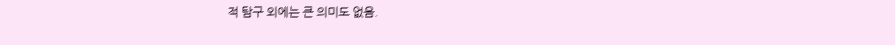적 탐구 외에는 큰 의미도 없음.